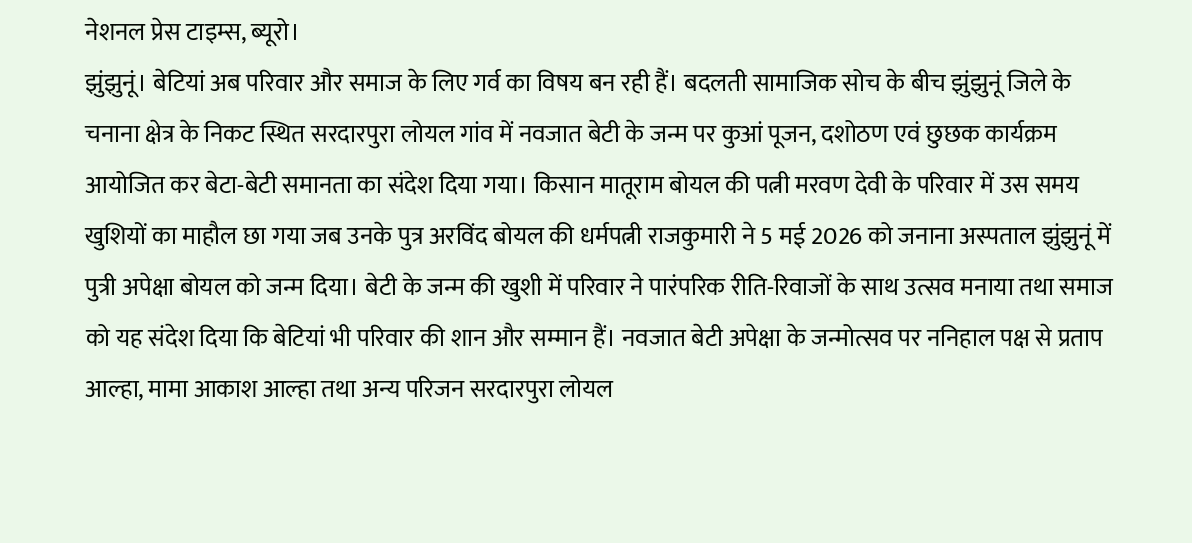नेशनल प्रेस टाइम्स, ब्यूरो।
झुंझुनूं। बेटियां अब परिवार और समाज के लिए गर्व का विषय बन रही हैं। बदलती सामाजिक सोच के बीच झुंझुनूं जिले के चनाना क्षेत्र के निकट स्थित सरदारपुरा लोयल गांव में नवजात बेटी के जन्म पर कुआं पूजन, दशोठण एवं छुछक कार्यक्रम आयोजित कर बेटा-बेटी समानता का संदेश दिया गया। किसान मातूराम बोयल की पत्नी मरवण देवी के परिवार में उस समय खुशियों का माहौल छा गया जब उनके पुत्र अरविंद बोयल की धर्मपत्नी राजकुमारी ने 5 मई 2026 को जनाना अस्पताल झुंझुनूं में पुत्री अपेक्षा बोयल को जन्म दिया। बेटी के जन्म की खुशी में परिवार ने पारंपरिक रीति-रिवाजों के साथ उत्सव मनाया तथा समाज को यह संदेश दिया कि बेटियां भी परिवार की शान और सम्मान हैं। नवजात बेटी अपेक्षा के जन्मोत्सव पर ननिहाल पक्ष से प्रताप आल्हा, मामा आकाश आल्हा तथा अन्य परिजन सरदारपुरा लोयल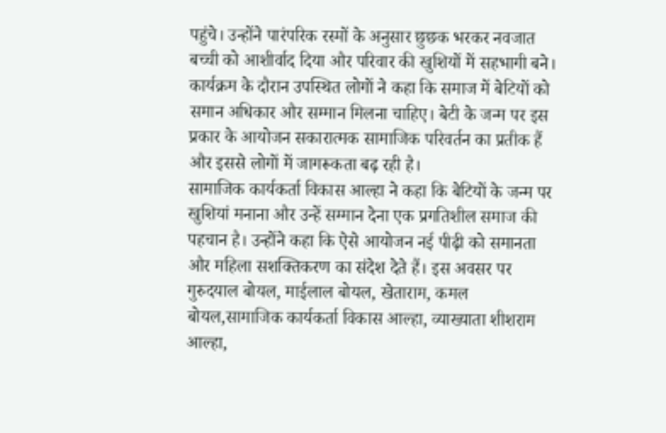पहुंचे। उन्होंने पारंपरिक रस्मों के अनुसार छुछक भरकर नवजात बच्ची को आशीर्वाद दिया और परिवार की खुशियों में सहभागी बने।
कार्यक्रम के दौरान उपस्थित लोगों ने कहा कि समाज में बेटियों को समान अधिकार और सम्मान मिलना चाहिए। बेटी के जन्म पर इस प्रकार के आयोजन सकारात्मक सामाजिक परिवर्तन का प्रतीक हैं और इससे लोगों में जागरूकता बढ़ रही है।
सामाजिक कार्यकर्ता विकास आल्हा ने कहा कि बेटियों के जन्म पर खुशियां मनाना और उन्हें सम्मान देना एक प्रगतिशील समाज की पहचान है। उन्होंने कहा कि ऐसे आयोजन नई पीढ़ी को समानता और महिला सशक्तिकरण का संदेश देते हैं। इस अवसर पर गुरुदयाल बोयल, माईलाल बोयल, खेताराम, कमल बोयल,सामाजिक कार्यकर्ता विकास आल्हा, व्याख्याता शीशराम आल्हा,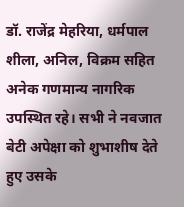डॉ. राजेंद्र मेहरिया, धर्मपाल शीला, अनिल, विक्रम सहित अनेक गणमान्य नागरिक उपस्थित रहे। सभी ने नवजात बेटी अपेक्षा को शुभाशीष देते हुए उसके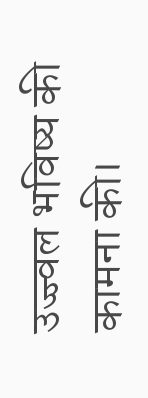उज्ज्वल भविष्य की कामना की।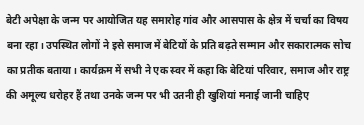बेटी अपेक्षा के जन्म पर आयोजित यह समारोह गांव और आसपास के क्षेत्र में चर्चा का विषय बना रहा। उपस्थित लोगों ने इसे समाज में बेटियों के प्रति बढ़ते सम्मान और सकारात्मक सोच का प्रतीक बताया। कार्यक्रम में सभी ने एक स्वर में कहा कि बेटियां परिवार, समाज और राष्ट्र की अमूल्य धरोहर हैं तथा उनके जन्म पर भी उतनी ही खुशियां मनाई जानी चाहिए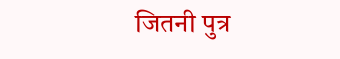जितनी पुत्र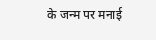के जन्म पर मनाई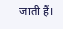जाती हैं।